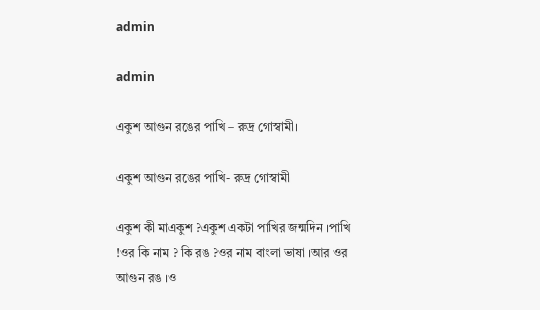admin

admin

একুশ আগুন রঙের পাখি – রুদ্র গোস্বামী।

একুশ আগুন রঙের পাখি- রুদ্র গোস্বামী

একুশ কী মাএকুশ ?একুশ একটা পাখির জন্মদিন ।পাখি !ওর কি নাম ? কি রঙ ?ওর নাম বাংলা ভাষা ।আর ওর আগুন রঙ ।ও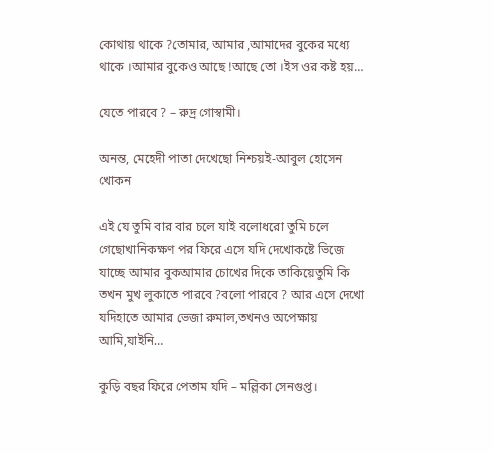কোথায় থাকে ?তোমার, আমার ,আমাদের বুকের মধ্যে থাকে ।আমার বুকেও আছে !আছে তো ।ইস ওর কষ্ট হয়…

যেতে পারবে ? – রুদ্র গোস্বামী।

অনন্ত, মেহেদী পাতা দেখেছো নিশ্চয়ই-আবুল হোসেন খোকন

এই যে তুমি বার বার চলে যাই বলোধরো তুমি চলে গেছোখানিকক্ষণ পর ফিরে এসে যদি দেখোকষ্টে ভিজে যাচ্ছে আমার বুকআমার চোখের দিকে তাকিয়েতুমি কি তখন মুখ লুকাতে পারবে ?বলো পারবে ? আর এসে দেখো যদিহাতে আমার ভেজা রুমাল,তখনও অপেক্ষায় আমি,যাইনি…

কুড়ি বছর ফিরে পেতাম যদি – মল্লিকা সেনগুপ্ত।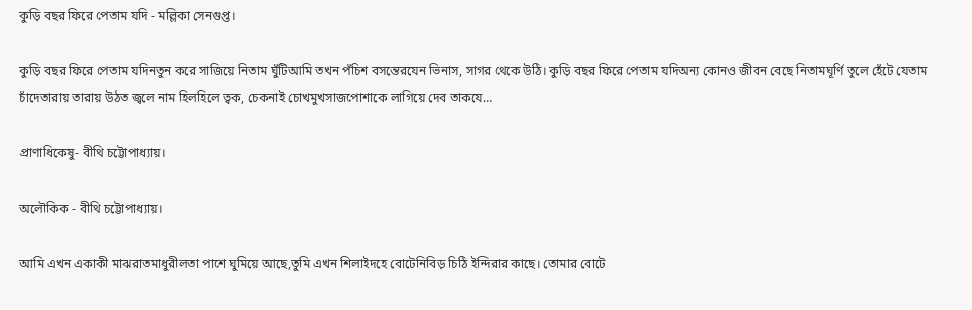কুড়ি বছর ফিরে পেতাম যদি - মল্লিকা সেনগুপ্ত।

কুড়ি বছর ফিরে পেতাম যদিনতুন করে সাজিয়ে নিতাম ঘুঁটিআমি তখন পঁচিশ বসন্তেরযেন ভিনাস, সাগর থেকে উঠি। কুড়ি বছর ফিরে পেতাম যদিঅন্য কোনও জীবন বেছে নিতামঘূর্ণি তুলে হেঁটে যেতাম চাঁদেতারায় তারায় উঠত জ্বলে নাম হিলহিলে ত্বক, চেকনাই চোখমুখসাজপোশাকে লাগিয়ে দেব তাকযে…

প্রাণাধিকেষু- বীথি চট্টোপাধ্যায়।

অলৌকিক - বীথি চট্টোপাধ্যায়।

আমি এখন একাকী মাঝরাতমাধুরীলতা পাশে ঘুমিয়ে আছে,তুমি এখন শিলাইদহে বোটেনিবিড় চিঠি ইন্দিরার কাছে। তোমার বোটে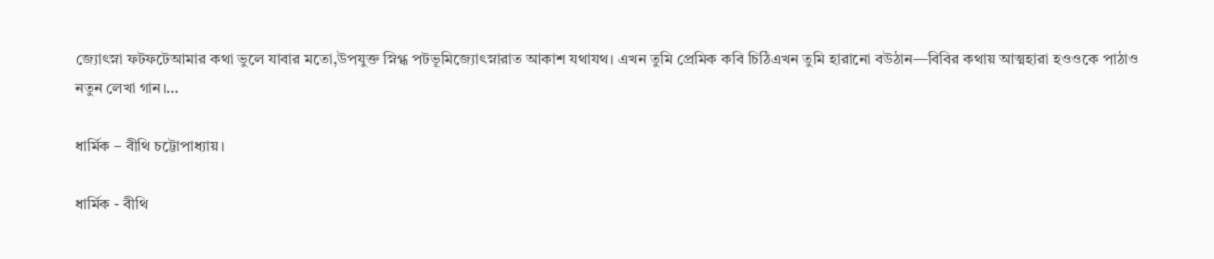জ্যোৎস্না ফটফটেআমার কথা ভুলে যাবার মতো,উপযুক্ত স্নিগ্ধ পটভূমিজ্যোৎস্নারাত আকাশ যথাযথ। এখন তুমি প্রেমিক কবি চিঠিএখন তুমি হারানো বউঠান—বিবির কথায় আত্মহারা হওওকে পাঠাও নতুন লেখা গান।…

ধার্মিক – বীথি চট্টোপাধ্যায়।

ধার্মিক - বীথি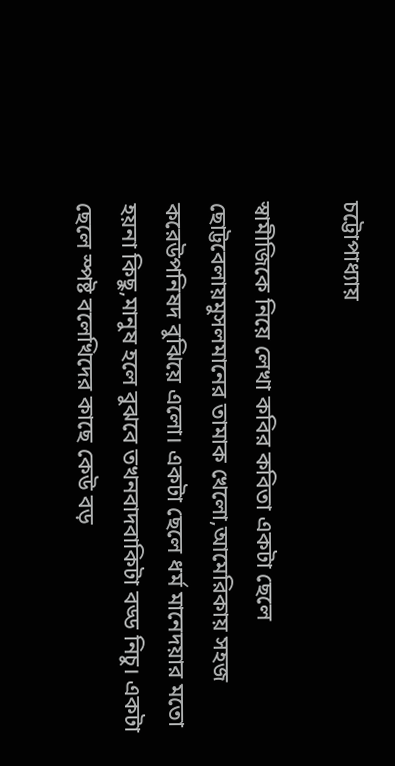চট্টোপাধ্যায়

স্বামীজিকে নিয়ে লেখা কবির কবিতা একটা ছেলে ছোট্টবেলায়মুসলমানের তামাক খেলো,আমেরিকায় সহজ করেউপনিষদ বুঝিয়ে এলো। একটা ছেলে ধর্ম মানেদয়ার মতো হয়না কিছু,মানুষ হলে বুঝবে তখনবাদবাকিটা বড্ড নিচু। একটা ছেলে স্পষ্ট বলেখিদের কাছে কেউ বড়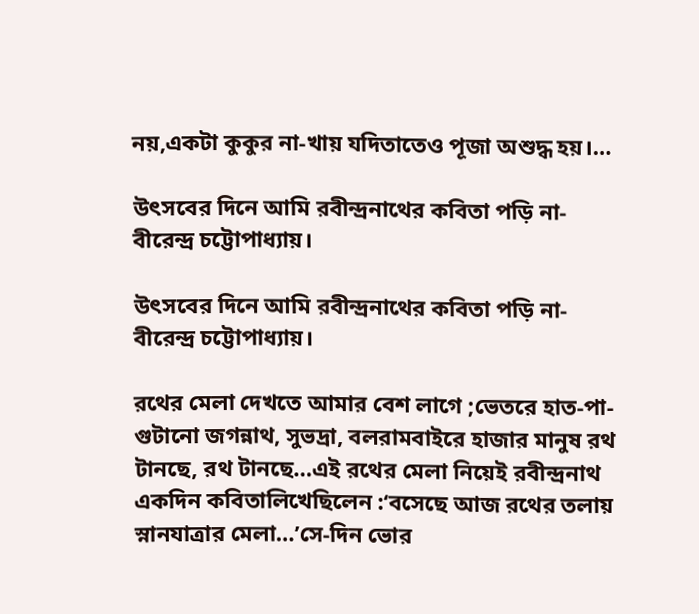নয়,একটা কুকুর না-খায় যদিতাতেও পূজা অশুদ্ধ হয়।…

উৎসবের দিনে আমি রবীন্দ্রনাথের কবিতা পড়ি না- বীরেন্দ্র চট্টোপাধ্যায়।

উৎসবের দিনে আমি রবীন্দ্রনাথের কবিতা পড়ি না- বীরেন্দ্র চট্টোপাধ্যায়।

রথের মেলা দেখতে আমার বেশ লাগে ;ভেতরে হাত-পা-গুটানো জগন্নাথ, সুভদ্রা, বলরামবাইরে হাজার মানুষ রথ টানছে, রথ টানছে…এই রথের মেলা নিয়েই রবীন্দ্রনাথ একদিন কবিতালিখেছিলেন :‘বসেছে আজ রথের তলায় স্নানযাত্রার মেলা…’সে-দিন ভোর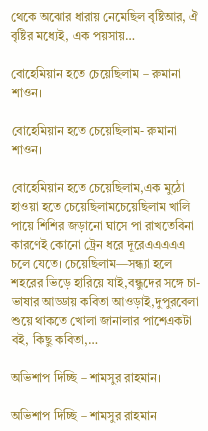থেকে অঝোর ধারায় নেমেছিল বৃষ্টিআর, ঐ বৃষ্টির মধ্যেই, এক পয়সায়…

বোহেমিয়ান হতে চেয়েছিলাম – রুমানা শাওন।

বোহেমিয়ান হতে চেয়েছিলাম- রুমানা শাওন।

বোহেমিয়ান হতে চেয়েছিলাম,এক মুঠো হাওয়া হতে চেয়েছিলামচেয়েছিলাম খালি পায়ে শিশির জড়ানো ঘাসে পা রাখতেবিনা কারণেই কোনো ট্রেন ধরে দূরেএএএএএ চলে যেতে। চেয়েছিলাম—সন্ধ্যা হলে শহরের ভিড়ে হারিয়ে যাই,বন্ধুদের সঙ্গে চা-ভাষার আড্ডায় কবিতা আওড়াই,দুপুরবেলা শুয়ে থাকতে খোলা জানালার পাশেএকটা বই, কিছু কবিতা,…

অভিশাপ দিচ্ছি – শামসুর রাহমান।

অভিশাপ দিচ্ছি – শামসুর রাহমান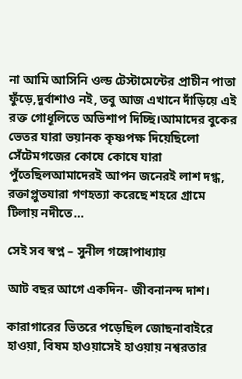না আমি আসিনি ওল্ড টেস্টামেন্টের প্রাচীন পাতা ফুঁড়ে,দুর্বাশাও নই, তবু আজ এখানে দাঁড়িয়ে এই রক্ত গোধূলিতে অভিশাপ দিচ্ছি।আমাদের বুকের ভেতর যারা ভয়ানক কৃষ্ণপক্ষ দিয়েছিলো সেঁটেমগজের কোষে কোষে যারা পুঁতেছিলআমাদেরই আপন জনেরই লাশ দগ্ধ, রক্তাপ্লুতযারা গণহত্যা করেছে শহরে গ্রামে টিলায় নদীতে…

সেই সব স্বপ্ন – সুনীল গঙ্গোপাধ্যায়

আট বছর আগে একদিন- জীবনানন্দ দাশ।

কারাগারের ভিতরে পড়েছিল জোছনাবাইরে হাওয়া, বিষম হাওয়াসেই হাওয়ায় নশ্বরতার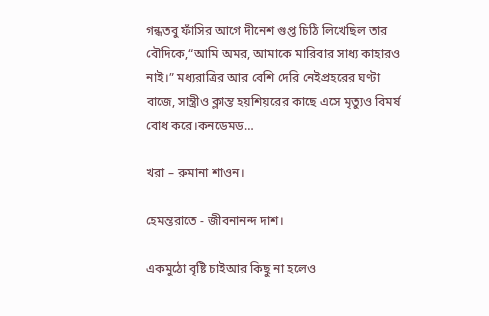গন্ধতবু ফাঁসির আগে দীনেশ গুপ্ত চিঠি লিখেছিল তার বৌদিকে,“আমি অমর, আমাকে মারিবার সাধ্য কাহারও নাই।” মধ্যরাত্রির আর বেশি দেরি নেইপ্রহরের ঘণ্টা বাজে, সান্ত্রীও ক্লান্ত হয়শিয়রের কাছে এসে মৃত্যুও বিমর্ষ বোধ করে।কনডেমড…

খরা – রুমানা শাওন।

হেমন্তরাতে - জীবনানন্দ দাশ।

একমুঠো বৃষ্টি চাইআর কিছু না হলেও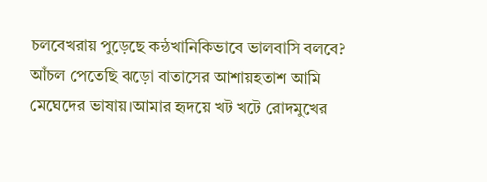চলবেখরায় পুড়েছে কন্ঠখানিকিভাবে ভালবাসি বলবে? আঁচল পেতেছি ঝড়ো বাতাসের আশায়হতাশ আমি মেঘেদের ভাষায়।আমার হৃদয়ে খট খটে রোদমুখের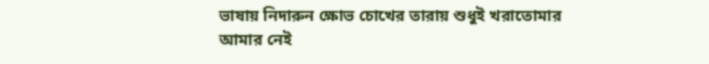ভাষায় নিদারুন ক্ষোভ চোখের তারায় শুধুই খরাতোমার আমার নেই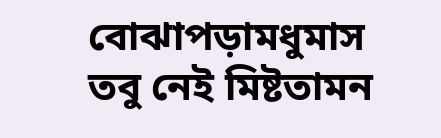বোঝাপড়ামধুমাস তবু নেই মিষ্টতামন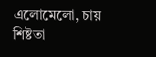এলোমেলো, চায় শিষ্টতা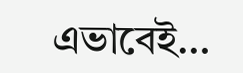এভাবেই…